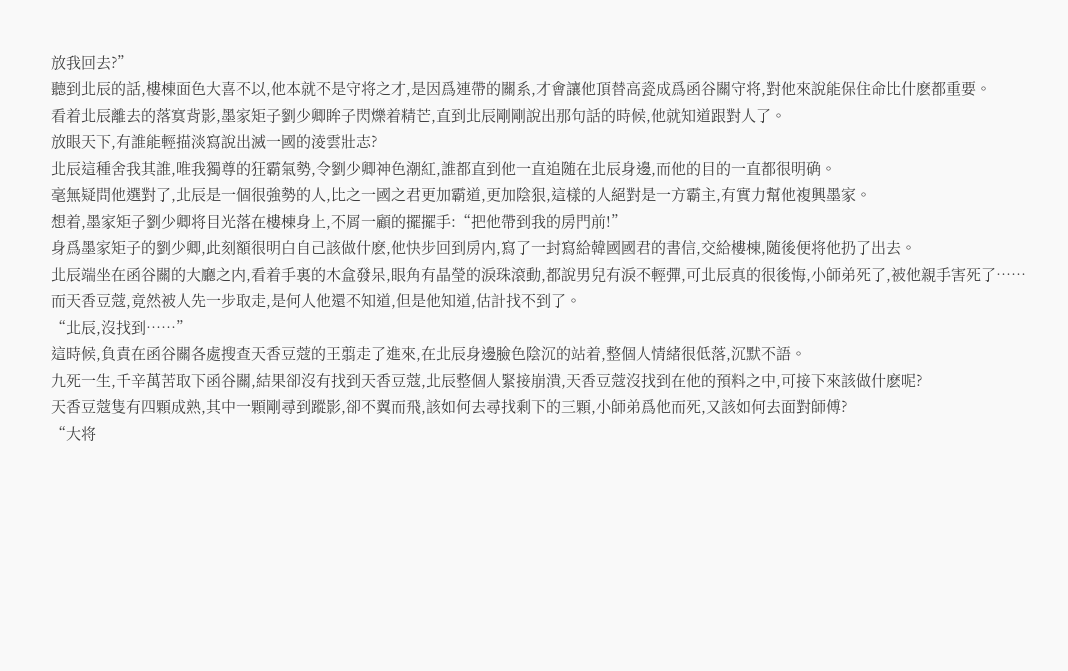放我回去?”
聽到北辰的話,樓棟面色大喜不以,他本就不是守将之才,是因爲連帶的關系,才會讓他頂替高瓷成爲函谷關守将,對他來說能保住命比什麽都重要。
看着北辰離去的落寞背影,墨家矩子劉少卿眸子閃爍着精芒,直到北辰剛剛說出那句話的時候,他就知道跟對人了。
放眼天下,有誰能輕描淡寫說出滅一國的淩雲壯志?
北辰這種舍我其誰,唯我獨尊的狂霸氣勢,令劉少卿神色潮紅,誰都直到他一直追随在北辰身邊,而他的目的一直都很明确。
毫無疑問他選對了,北辰是一個很強勢的人,比之一國之君更加霸道,更加陰狠,這樣的人絕對是一方霸主,有實力幫他複興墨家。
想着,墨家矩子劉少卿将目光落在樓棟身上,不屑一顧的擺擺手:“把他帶到我的房門前!”
身爲墨家矩子的劉少卿,此刻額很明白自己該做什麽,他快步回到房内,寫了一封寫給韓國國君的書信,交給樓棟,随後便将他扔了出去。
北辰端坐在函谷關的大廳之内,看着手裏的木盒發呆,眼角有晶瑩的淚珠滾動,都說男兒有淚不輕彈,可北辰真的很後悔,小師弟死了,被他親手害死了……
而天香豆蔻,竟然被人先一步取走,是何人他還不知道,但是他知道,估計找不到了。
“北辰,沒找到……”
這時候,負責在函谷關各處搜查天香豆蔻的王翦走了進來,在北辰身邊臉色陰沉的站着,整個人情緒很低落,沉默不語。
九死一生,千辛萬苦取下函谷關,結果卻沒有找到天香豆蔻,北辰整個人緊接崩潰,天香豆蔻沒找到在他的預料之中,可接下來該做什麽呢?
天香豆蔻隻有四顆成熟,其中一顆剛尋到蹤影,卻不翼而飛,該如何去尋找剩下的三顆,小師弟爲他而死,又該如何去面對師傅?
“大将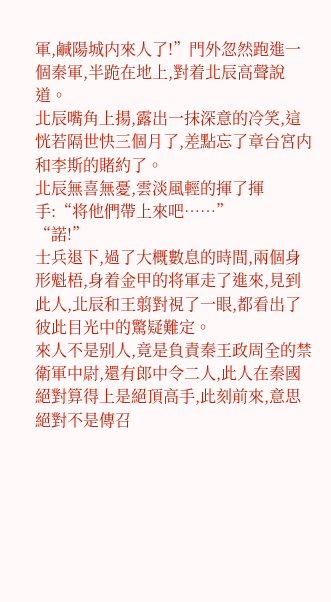軍,鹹陽城内來人了!”門外忽然跑進一個秦軍,半跪在地上,對着北辰高聲說道。
北辰嘴角上揚,露出一抹深意的冷笑,這恍若隔世快三個月了,差點忘了章台宮内和李斯的賭約了。
北辰無喜無憂,雲淡風輕的揮了揮手:“将他們帶上來吧……”
“諾!”
士兵退下,過了大概數息的時間,兩個身形魁梧,身着金甲的将軍走了進來,見到此人,北辰和王翦對視了一眼,都看出了彼此目光中的驚疑難定。
來人不是别人,竟是負責秦王政周全的禁衛軍中尉,還有郎中令二人,此人在秦國絕對算得上是絕頂高手,此刻前來,意思絕對不是傳召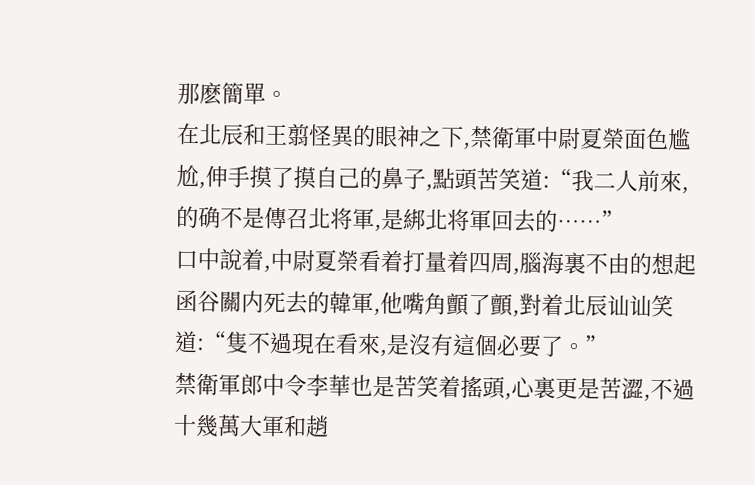那麽簡單。
在北辰和王翦怪異的眼神之下,禁衛軍中尉夏榮面色尴尬,伸手摸了摸自己的鼻子,點頭苦笑道:“我二人前來,的确不是傳召北将軍,是綁北将軍回去的……”
口中說着,中尉夏榮看着打量着四周,腦海裏不由的想起函谷關内死去的韓軍,他嘴角顫了顫,對着北辰讪讪笑道:“隻不過現在看來,是沒有這個必要了。”
禁衛軍郎中令李華也是苦笑着搖頭,心裏更是苦澀,不過十幾萬大軍和趙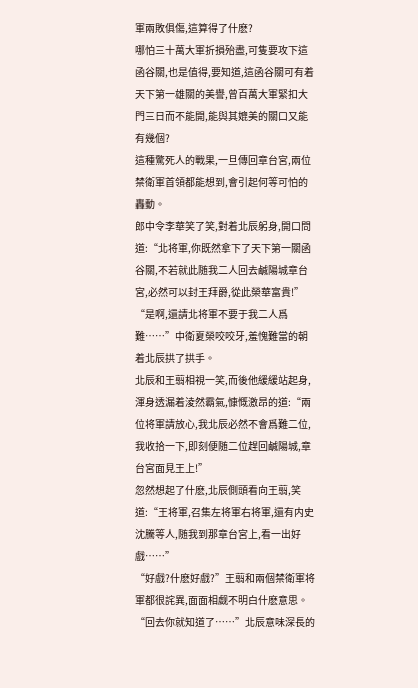軍兩敗俱傷,這算得了什麽?
哪怕三十萬大軍折損殆盡,可隻要攻下這函谷關,也是值得,要知道,這函谷關可有着天下第一雄關的美譽,曾百萬大軍緊扣大門三日而不能開,能與其媲美的關口又能有幾個?
這種驚死人的戰果,一旦傳回章台宮,兩位禁衛軍首領都能想到,會引起何等可怕的轟動。
郎中令李華笑了笑,對着北辰躬身,開口問道:“北将軍,你既然拿下了天下第一關函谷關,不若就此随我二人回去鹹陽城章台宮,必然可以封王拜爵,從此榮華富貴!”
“是啊,還請北将軍不要于我二人爲難……”中衛夏榮咬咬牙,羞愧難當的朝着北辰拱了拱手。
北辰和王翦相視一笑,而後他緩緩站起身,渾身透漏着淩然霸氣,慷慨激昂的道:“兩位将軍請放心,我北辰必然不會爲難二位,我收拾一下,即刻便随二位趕回鹹陽城,章台宮面見王上!”
忽然想起了什麽,北辰側頭看向王翦,笑道:“王将軍,召集左将軍右将軍,還有内史沈騰等人,随我到那章台宮上,看一出好戲……”
“好戲?什麽好戲?”王翦和兩個禁衛軍将軍都很詫異,面面相觑不明白什麽意思。
“回去你就知道了……”北辰意味深長的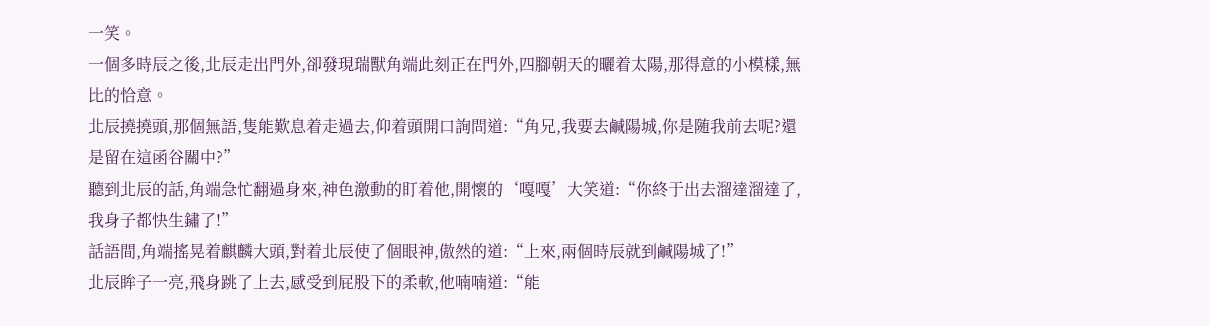一笑。
一個多時辰之後,北辰走出門外,卻發現瑞獸角端此刻正在門外,四腳朝天的曬着太陽,那得意的小模樣,無比的恰意。
北辰撓撓頭,那個無語,隻能歎息着走過去,仰着頭開口詢問道:“角兄,我要去鹹陽城,你是随我前去呢?還是留在這函谷關中?”
聽到北辰的話,角端急忙翻過身來,神色激動的盯着他,開懷的‘嘎嘎’大笑道:“你終于出去溜達溜達了,我身子都快生鏽了!”
話語間,角端搖晃着麒麟大頭,對着北辰使了個眼神,傲然的道:“上來,兩個時辰就到鹹陽城了!”
北辰眸子一亮,飛身跳了上去,感受到屁股下的柔軟,他喃喃道:“能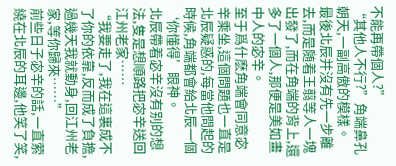不能再帶個人?”
“其他人不行?”角端鼻孔朝天,一副高傲的模樣。
最後北辰并沒有先一步離去,而是随着王翦等人一塊出發了,而在角端的背上,還多了一個人,那便是美如畫中人的宓辛。
至于爲什麽角端會同意宓辛乘坐,這個問題也一直是北辰疑惑的,每當他問起的時候,角端都會給北辰一個‘你懂得’眼神。
北辰帶着宓辛沒有别的想法,隻是想順路把宓辛送回江州老家……
“我要走了,我在這裏成不了你的依靠,反而成了負擔,過幾天我就動身,回江州老家,等你歸來……”
前些日子宓辛的話,一直萦繞在北辰的耳邊,他笑了笑,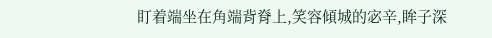盯着端坐在角端背脊上,笑容傾城的宓辛,眸子深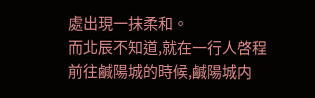處出現一抹柔和。
而北辰不知道,就在一行人啓程前往鹹陽城的時候,鹹陽城内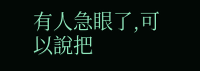有人急眼了,可以說把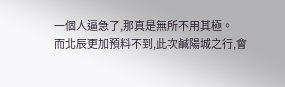一個人逼急了,那真是無所不用其極。
而北辰更加預料不到,此次鹹陽城之行,會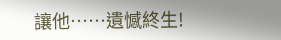讓他……遺憾終生!